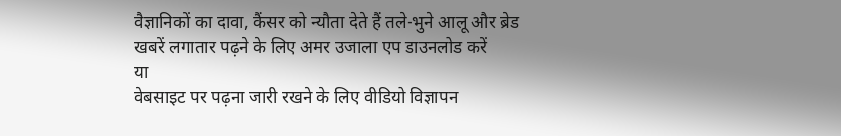वैज्ञानिकों का दावा, कैंसर को न्यौता देते हैं तले-भुने आलू और ब्रेड
खबरें लगातार पढ़ने के लिए अमर उजाला एप डाउनलोड करें
या
वेबसाइट पर पढ़ना जारी रखने के लिए वीडियो विज्ञापन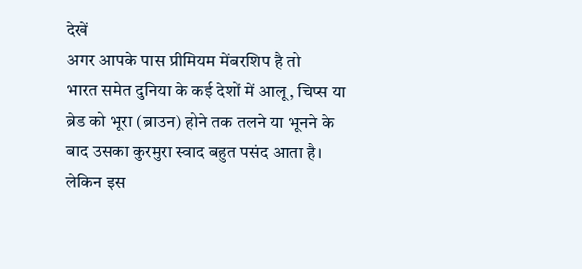देखें
अगर आपके पास प्रीमियम मेंबरशिप है तो
भारत समेत दुनिया के कई देशों में आलू, चिप्स या ब्रेड को भूरा (ब्राउन) होने तक तलने या भूनने के बाद उसका कुरमुरा स्वाद बहुत पसंद आता है। लेकिन इस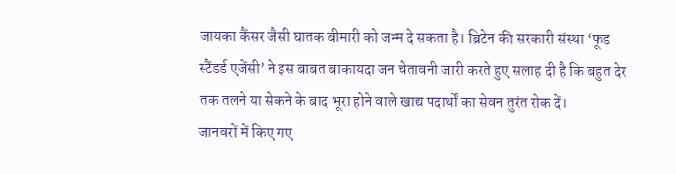जायका कैंसर जैसी घातक बीमारी को जन्म दे सकता है। ब्रिटेन की सरकारी संस्था ‘फूड स्टैंडर्ड एजेंसी’ ने इस बाबत बाकायदा जन चेतावनी जारी करते हुए सलाह दी है कि बहुत देर तक तलने या सेकने के बाद भूरा होने वाले खाद्य पदार्थों का सेवन तुरंत रोक दें।
जानवरों में किए गए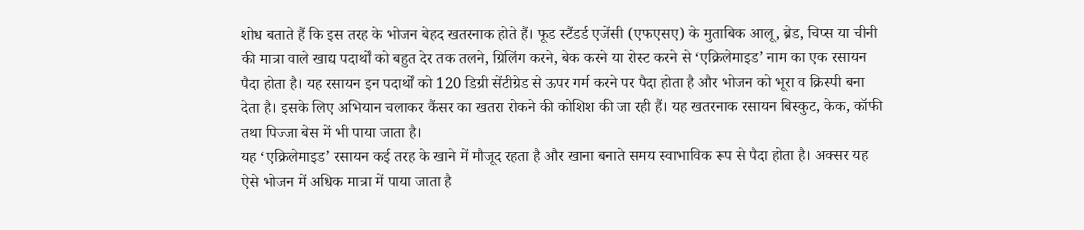शोध बताते हैं कि इस तरह के भोजन बेहद खतरनाक होते हैं। फूड स्टैंडर्ड एजेंसी (एफएसए) के मुताबिक आलू, ब्रेड, चिप्स या चीनी की मात्रा वाले खाद्य पदार्थों को बहुत देर तक तलने, ग्रिलिंग करने, बेक करने या रोस्ट करने से ‘एक्रिलेमाइड’ नाम का एक रसायन पैदा होता है। यह रसायन इन पदार्थों को 120 डिग्री सेंटीग्रेड से ऊपर गर्म करने पर पैदा होता है और भोजन को भूरा व क्रिस्पी बना देता है। इसके लिए अभियान चलाकर कैंसर का खतरा रोकने की कोशिश की जा रही हैं। यह खतरनाक रसायन बिस्कुट, केक, कॉफी तथा पिज्जा बेस में भी पाया जाता है।
यह ‘एक्रिलेमाइड’ रसायन कई तरह के खाने में मौजूद रहता है और खाना बनाते समय स्वाभाविक रूप से पैदा होता है। अक्सर यह ऐसे भोजन में अधिक मात्रा में पाया जाता है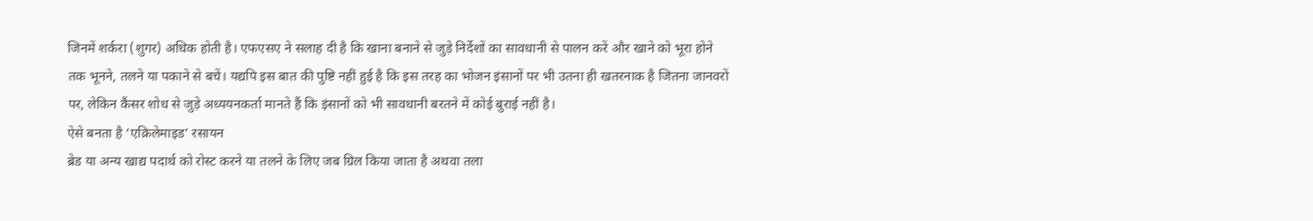जिनमें शर्करा (शुगर) अधिक होती है। एफएसए ने सलाह दी है कि खाना बनाने से जुड़े निर्देशों का सावधानी से पालन करें और खाने को भूरा होने तक भूनने, तलने या पकाने से बचें। यद्यपि इस बात की पुष्टि नहीं हुई है कि इस तरह का भोजन इंसानों पर भी उतना ही खतरनाक है जितना जानवरों पर, लेकिन कैंसर शोध से जुड़े अध्ययनकर्ता मानते हैं कि इंसानों को भी सावधानी बरतने में कोई बुराई नहीं है।
ऐसे बनता है ‘एक्रिलेमाइड’ रसायन
ब्रेड या अन्य खाद्य पदार्थ को रोस्ट करने या तलने के लिए जब ग्रिल किया जाता है अथवा तला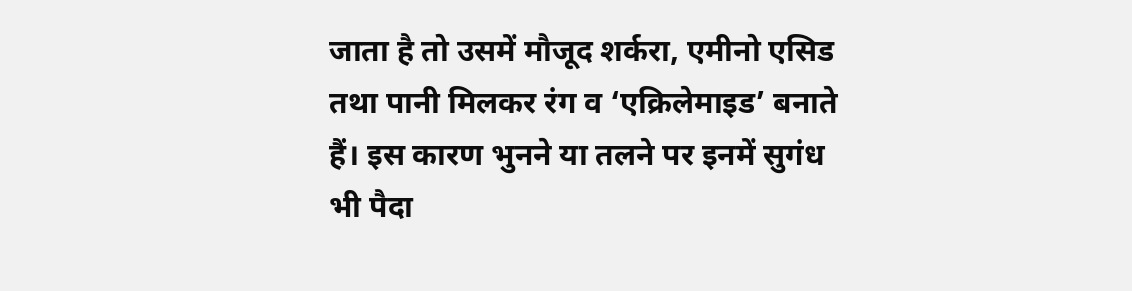जाता है तो उसमें मौजूद शर्करा, एमीनो एसिड तथा पानी मिलकर रंग व ‘एक्रिलेमाइड’ बनाते हैं। इस कारण भुनने या तलने पर इनमें सुगंध भी पैदा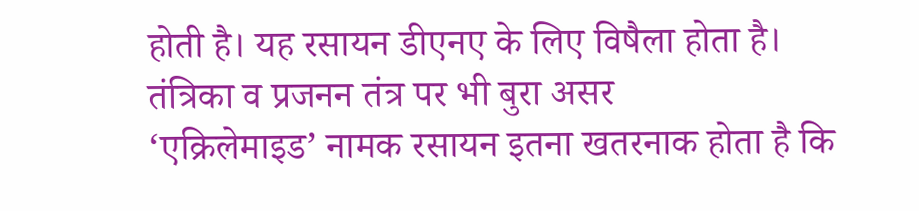होती है। यह रसायन डीएनए के लिए विषैला होता है।
तंत्रिका व प्रजनन तंत्र पर भी बुरा असर
‘एक्रिलेमाइड’ नामक रसायन इतना खतरनाक होता है कि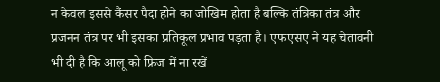न केवल इससे कैंसर पैदा होने का जोखिम होता है बल्कि तंत्रिका तंत्र और प्रजनन तंत्र पर भी इसका प्रतिकूल प्रभाव पड़ता है। एफएसए ने यह चेतावनी भी दी है कि आलू को फ्रिज में ना रखें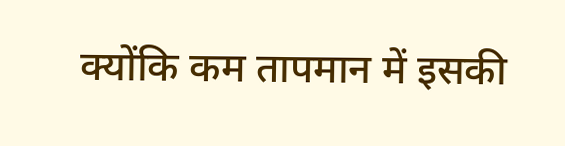क्योंकि कम तापमान में इसकी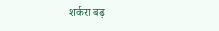शर्करा बढ़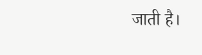जाती है।